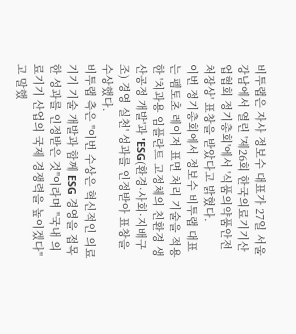비투랩은 자사 정보수 대표가 27일 서울 강남에서 열린 '제26회 한국의료기기산업협회 정기총회'에서 '식품의약품안전처장상' 표창을 받았다고 밝혔다.
이번 정기총회에서 정보수 비투랩 대표는 펨토초 레이저 표면 처리 기술을 적용한 '치과용 임플란트 고정체의 친환경 생산공정 개발'과 'ESG(환경·사회·지배구조) 경영 실천' 성과를 인정받아 표창을 수상했다.
비투랩 측은 "이번 수상은 혁신적인 의료기기 기술 개발과 함께 ESG 경영을 접목한 성과를 인정받은 것"이라며 "국내 의료기기 산업의 국제 경쟁력을 높이겠다"고 말했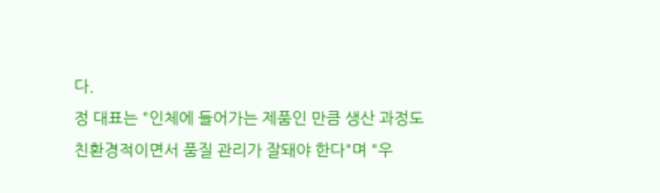다.
정 대표는 "인체에 들어가는 제품인 만큼 생산 과정도 친환경적이면서 품질 관리가 잘돼야 한다"며 "우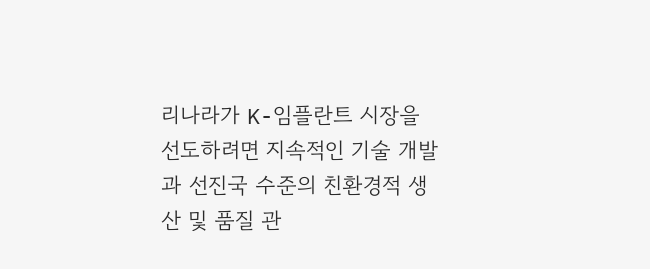리나라가 K-임플란트 시장을 선도하려면 지속적인 기술 개발과 선진국 수준의 친환경적 생산 및 품질 관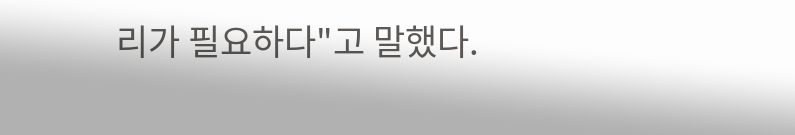리가 필요하다"고 말했다.